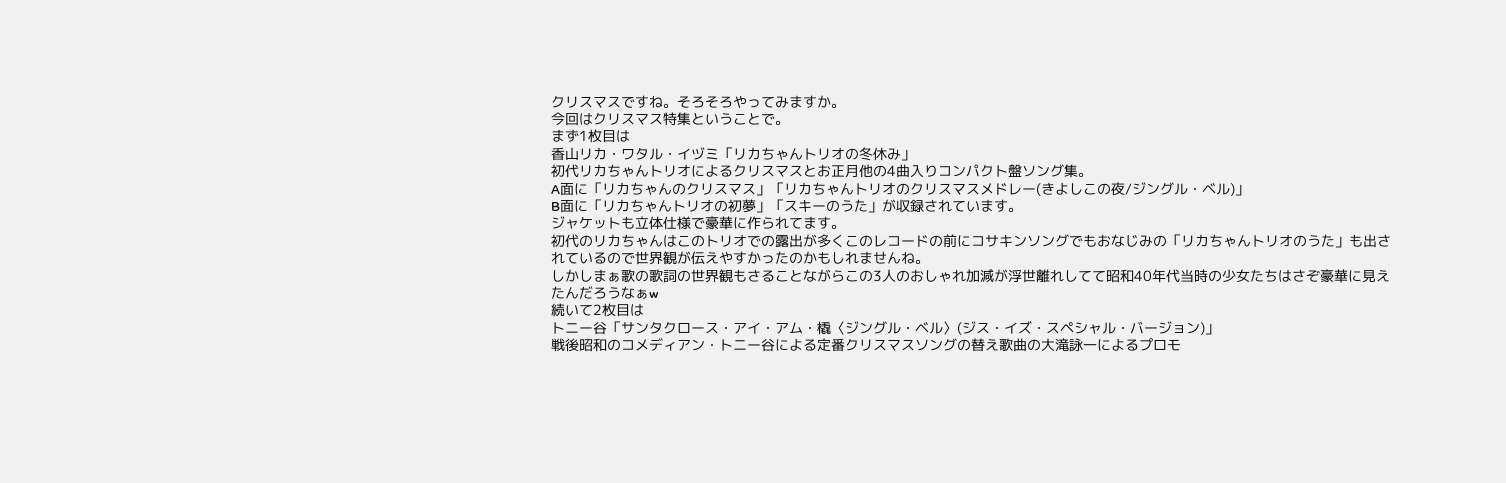クリスマスですね。そろそろやってみますか。
今回はクリスマス特集ということで。
まず1枚目は
香山リカ・ワタル・イヅミ「リカちゃんトリオの冬休み」
初代リカちゃんトリオによるクリスマスとお正月他の4曲入りコンパクト盤ソング集。
A面に「リカちゃんのクリスマス」「リカちゃんトリオのクリスマスメドレー(きよしこの夜/ジングル・ベル)」
B面に「リカちゃんトリオの初夢」「スキーのうた」が収録されています。
ジャケットも立体仕様で豪華に作られてます。
初代のリカちゃんはこのトリオでの露出が多くこのレコードの前にコサキンソングでもおなじみの「リカちゃんトリオのうた」も出されているので世界観が伝えやすかったのかもしれませんね。
しかしまぁ歌の歌詞の世界観もさることながらこの3人のおしゃれ加減が浮世離れしてて昭和40年代当時の少女たちはさぞ豪華に見えたんだろうなぁw
続いて2枚目は
トニー谷「サンタクロース・アイ・アム・橇〈ジングル・ベル〉(ジス・イズ・スペシャル・バージョン)」
戦後昭和のコメディアン・トニー谷による定番クリスマスソングの替え歌曲の大滝詠一によるプロモ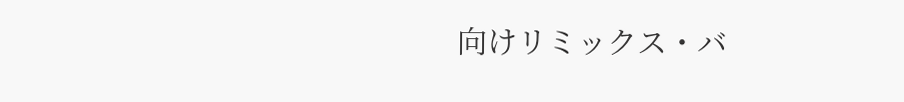向けリミックス・バ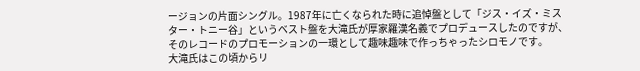ージョンの片面シングル。1987年に亡くなられた時に追悼盤として「ジス・イズ・ミスター・トニー谷」というベスト盤を大滝氏が厚家羅漢名義でプロデュースしたのですが、そのレコードのプロモーションの一環として趣味趣味で作っちゃったシロモノです。
大滝氏はこの頃からリ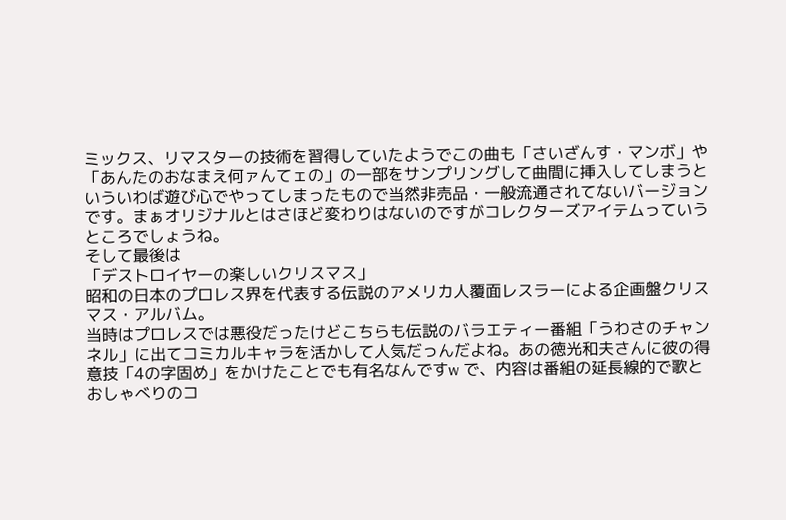ミックス、リマスターの技術を習得していたようでこの曲も「さいざんす・マンボ」や「あんたのおなまえ何ァんてェの」の一部をサンプリングして曲間に挿入してしまうといういわば遊び心でやってしまったもので当然非売品・一般流通されてないバージョンです。まぁオリジナルとはさほど変わりはないのですがコレクターズアイテムっていうところでしょうね。
そして最後は
「デストロイヤーの楽しいクリスマス」
昭和の日本のプロレス界を代表する伝説のアメリカ人覆面レスラーによる企画盤クリスマス・アルバム。
当時はプロレスでは悪役だったけどこちらも伝説のバラエティー番組「うわさのチャンネル」に出てコミカルキャラを活かして人気だっんだよね。あの徳光和夫さんに彼の得意技「4の字固め」をかけたことでも有名なんですw で、内容は番組の延長線的で歌とおしゃべりのコ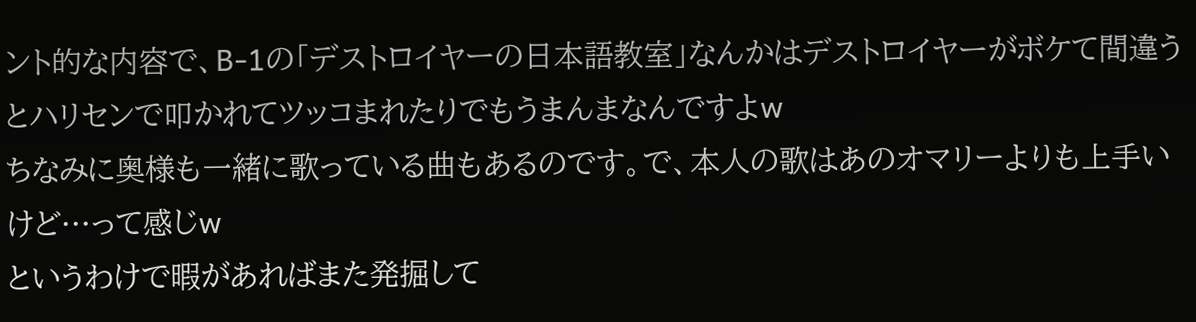ント的な内容で、B-1の「デストロイヤーの日本語教室」なんかはデストロイヤーがボケて間違うとハリセンで叩かれてツッコまれたりでもうまんまなんですよw
ちなみに奥様も一緒に歌っている曲もあるのです。で、本人の歌はあのオマリーよりも上手いけど…って感じw
というわけで暇があればまた発掘して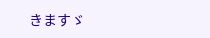きますゞ